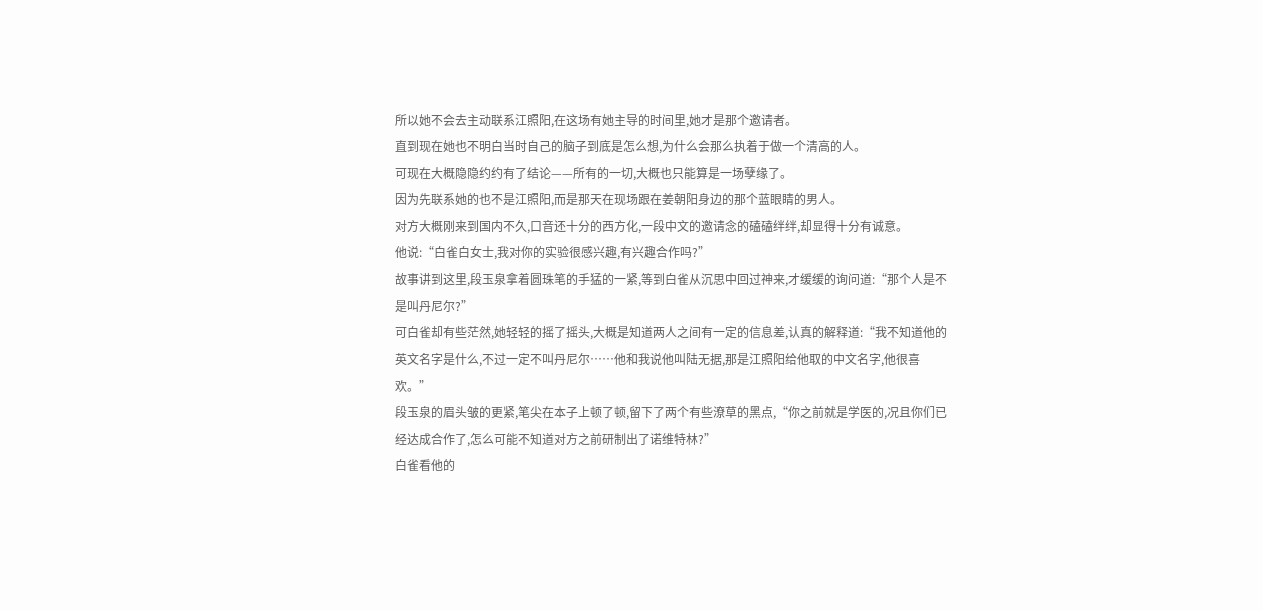所以她不会去主动联系江照阳,在这场有她主导的时间里,她才是那个邀请者。
直到现在她也不明白当时自己的脑子到底是怎么想,为什么会那么执着于做一个清高的人。
可现在大概隐隐约约有了结论——所有的一切,大概也只能算是一场孽缘了。
因为先联系她的也不是江照阳,而是那天在现场跟在姜朝阳身边的那个蓝眼睛的男人。
对方大概刚来到国内不久,口音还十分的西方化,一段中文的邀请念的磕磕绊绊,却显得十分有诚意。
他说:“白雀白女士,我对你的实验很感兴趣,有兴趣合作吗?”
故事讲到这里,段玉泉拿着圆珠笔的手猛的一紧,等到白雀从沉思中回过神来,才缓缓的询问道:“那个人是不是叫丹尼尔?”
可白雀却有些茫然,她轻轻的摇了摇头,大概是知道两人之间有一定的信息差,认真的解释道:“我不知道他的英文名字是什么,不过一定不叫丹尼尔……他和我说他叫陆无据,那是江照阳给他取的中文名字,他很喜欢。”
段玉泉的眉头皱的更紧,笔尖在本子上顿了顿,留下了两个有些潦草的黑点,“你之前就是学医的,况且你们已经达成合作了,怎么可能不知道对方之前研制出了诺维特林?”
白雀看他的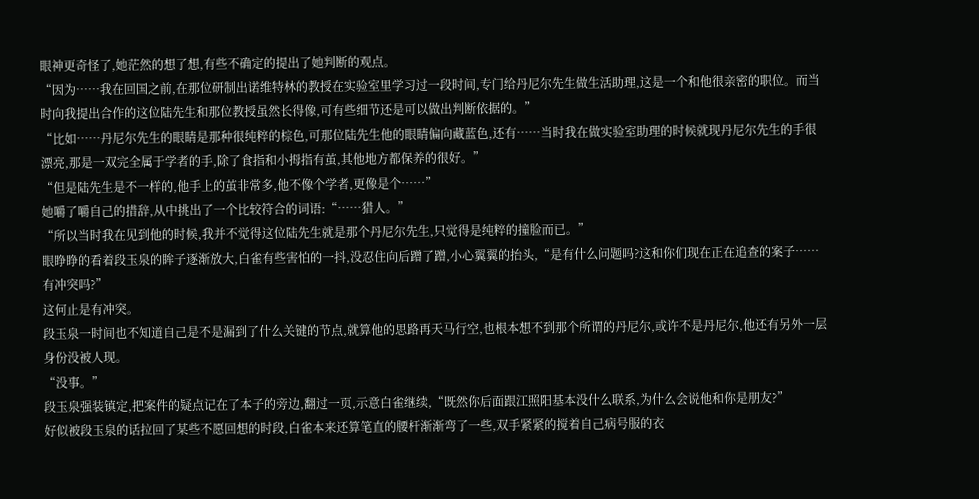眼神更奇怪了,她茫然的想了想,有些不确定的提出了她判断的观点。
“因为……我在回国之前,在那位研制出诺维特林的教授在实验室里学习过一段时间,专门给丹尼尔先生做生活助理,这是一个和他很亲密的职位。而当时向我提出合作的这位陆先生和那位教授虽然长得像,可有些细节还是可以做出判断依据的。”
“比如……丹尼尔先生的眼睛是那种很纯粹的棕色,可那位陆先生他的眼睛偏向藏蓝色,还有……当时我在做实验室助理的时候就现丹尼尔先生的手很漂亮,那是一双完全属于学者的手,除了食指和小拇指有茧,其他地方都保养的很好。”
“但是陆先生是不一样的,他手上的茧非常多,他不像个学者,更像是个……”
她嚼了嚼自己的措辞,从中挑出了一个比较符合的词语:“……猎人。”
“所以当时我在见到他的时候,我并不觉得这位陆先生就是那个丹尼尔先生,只觉得是纯粹的撞脸而已。”
眼睁睁的看着段玉泉的眸子逐渐放大,白雀有些害怕的一抖,没忍住向后蹭了蹭,小心翼翼的抬头,“是有什么问题吗?这和你们现在正在追查的案子……有冲突吗?”
这何止是有冲突。
段玉泉一时间也不知道自己是不是漏到了什么关键的节点,就算他的思路再天马行空,也根本想不到那个所谓的丹尼尔,或许不是丹尼尔,他还有另外一层身份没被人现。
“没事。”
段玉泉强装镇定,把案件的疑点记在了本子的旁边,翻过一页,示意白雀继续,“既然你后面跟江照阳基本没什么联系,为什么会说他和你是朋友?”
好似被段玉泉的话拉回了某些不愿回想的时段,白雀本来还算笔直的腰杆渐渐弯了一些,双手紧紧的搅着自己病号服的衣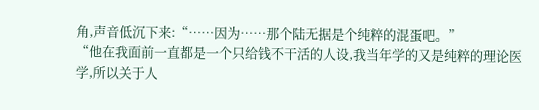角,声音低沉下来:“……因为……那个陆无据是个纯粹的混蛋吧。”
“他在我面前一直都是一个只给钱不干活的人设,我当年学的又是纯粹的理论医学,所以关于人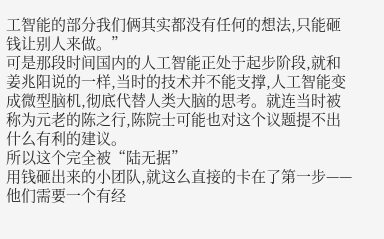工智能的部分我们俩其实都没有任何的想法,只能砸钱让别人来做。”
可是那段时间国内的人工智能正处于起步阶段,就和姜兆阳说的一样,当时的技术并不能支撑,人工智能变成微型脑机,彻底代替人类大脑的思考。就连当时被称为元老的陈之行,陈院士可能也对这个议题提不出什么有利的建议。
所以这个完全被“陆无据”
用钱砸出来的小团队,就这么直接的卡在了第一步——他们需要一个有经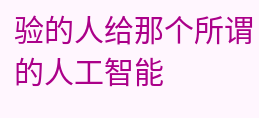验的人给那个所谓的人工智能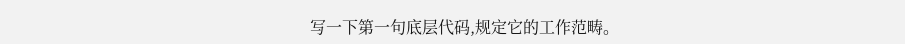写一下第一句底层代码,规定它的工作范畴。